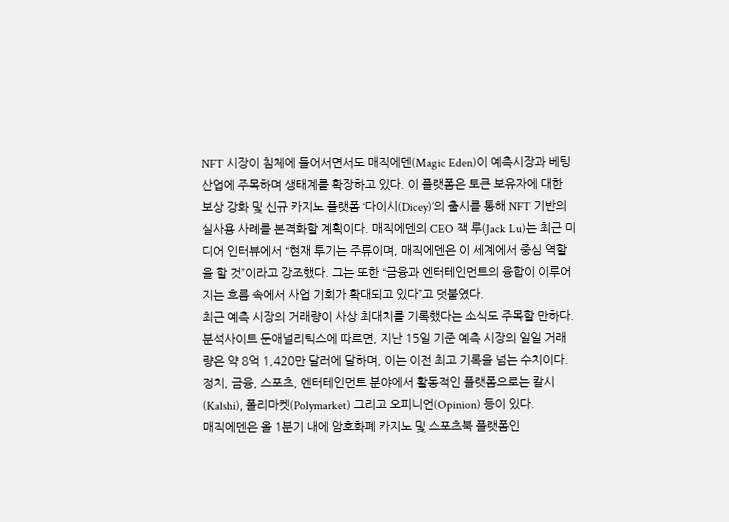NFT 시장이 침체에 들어서면서도 매직에덴(Magic Eden)이 예측시장과 베팅 산업에 주목하며 생태계를 확장하고 있다. 이 플랫폼은 토큰 보유자에 대한 보상 강화 및 신규 카지노 플랫폼 ‘다이시(Dicey)’의 출시를 통해 NFT 기반의 실사용 사례를 본격화할 계획이다. 매직에덴의 CEO 잭 루(Jack Lu)는 최근 미디어 인터뷰에서 “현재 투기는 주류이며, 매직에덴은 이 세계에서 중심 역할을 할 것”이라고 강조했다. 그는 또한 “금융과 엔터테인먼트의 융합이 이루어지는 흐름 속에서 사업 기회가 확대되고 있다”고 덧붙였다.
최근 예측 시장의 거래량이 사상 최대치를 기록했다는 소식도 주목할 만하다. 분석사이트 둔애널리틱스에 따르면, 지난 15일 기준 예측 시장의 일일 거래량은 약 8억 1,420만 달러에 달하며, 이는 이전 최고 기록을 넘는 수치이다. 정치, 금융, 스포츠, 엔터테인먼트 분야에서 활동적인 플랫폼으로는 칼시(Kalshi), 폴리마켓(Polymarket) 그리고 오피니언(Opinion) 등이 있다.
매직에덴은 올 1분기 내에 암호화폐 카지노 및 스포츠북 플랫폼인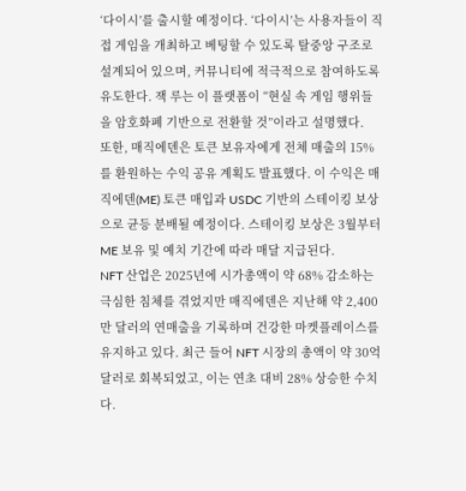‘다이시’를 출시할 예정이다. ‘다이시’는 사용자들이 직접 게임을 개최하고 베팅할 수 있도록 탈중앙 구조로 설계되어 있으며, 커뮤니티에 적극적으로 참여하도록 유도한다. 잭 루는 이 플랫폼이 “현실 속 게임 행위들을 암호화폐 기반으로 전환할 것”이라고 설명했다.
또한, 매직에덴은 토큰 보유자에게 전체 매출의 15%를 환원하는 수익 공유 계획도 발표했다. 이 수익은 매직에덴(ME) 토큰 매입과 USDC 기반의 스테이킹 보상으로 균등 분배될 예정이다. 스테이킹 보상은 3월부터 ME 보유 및 예치 기간에 따라 매달 지급된다.
NFT 산업은 2025년에 시가총액이 약 68% 감소하는 극심한 침체를 겪었지만 매직에덴은 지난해 약 2,400만 달러의 연매출을 기록하며 건강한 마켓플레이스를 유지하고 있다. 최근 들어 NFT 시장의 총액이 약 30억 달러로 회복되었고, 이는 연초 대비 28% 상승한 수치다.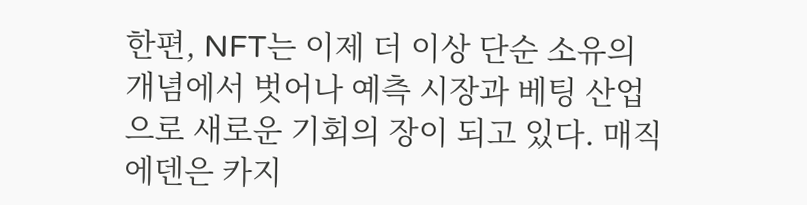한편, NFT는 이제 더 이상 단순 소유의 개념에서 벗어나 예측 시장과 베팅 산업으로 새로운 기회의 장이 되고 있다. 매직에덴은 카지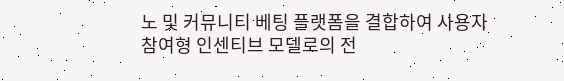노 및 커뮤니티 베팅 플랫폼을 결합하여 사용자 참여형 인센티브 모델로의 전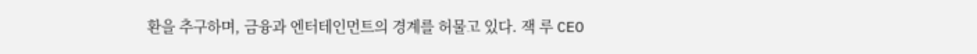환을 추구하며, 금융과 엔터테인먼트의 경계를 허물고 있다. 잭 루 CEO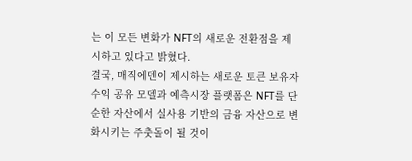는 이 모든 변화가 NFT의 새로운 전환점을 제시하고 있다고 밝혔다.
결국, 매직에덴이 제시하는 새로운 토큰 보유자 수익 공유 모델과 예측시장 플랫폼은 NFT를 단순한 자산에서 실사용 기반의 금융 자산으로 변화시키는 주춧돌이 될 것이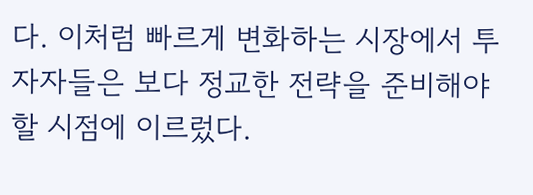다. 이처럼 빠르게 변화하는 시장에서 투자자들은 보다 정교한 전략을 준비해야 할 시점에 이르렀다.